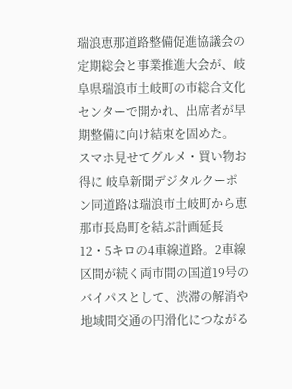瑞浪恵那道路整備促進協議会の定期総会と事業推進大会が、岐阜県瑞浪市土岐町の市総合文化センターで開かれ、出席者が早期整備に向け結束を固めた。
スマホ見せてグルメ・買い物お得に 岐阜新聞デジタルクーポン同道路は瑞浪市土岐町から恵那市長島町を結ぶ計画延長12・5キロの4車線道路。2車線区間が続く両市間の国道19号のバイパスとして、渋滞の解消や地域間交通の円滑化につながる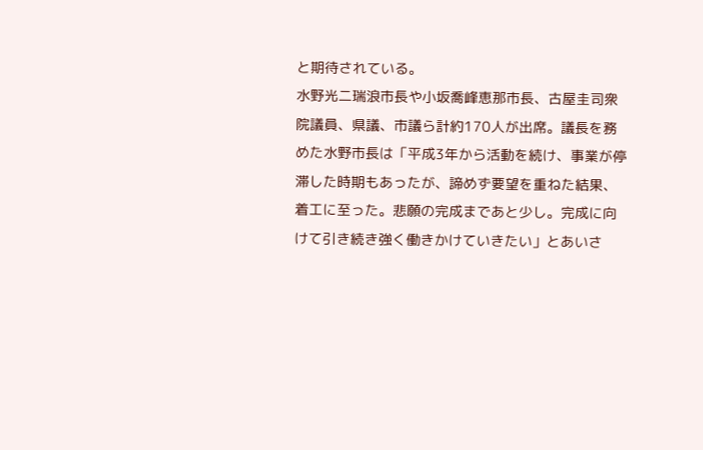と期待されている。
水野光二瑞浪市長や小坂喬峰恵那市長、古屋圭司衆院議員、県議、市議ら計約170人が出席。議長を務めた水野市長は「平成3年から活動を続け、事業が停滞した時期もあったが、諦めず要望を重ねた結果、着工に至った。悲願の完成まであと少し。完成に向けて引き続き強く働きかけていきたい」とあいさ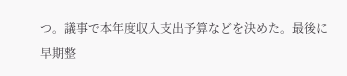つ。議事で本年度収入支出予算などを決めた。最後に早期整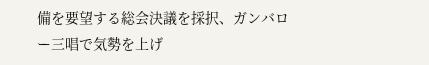備を要望する総会決議を採択、ガンバロー三唱で気勢を上げ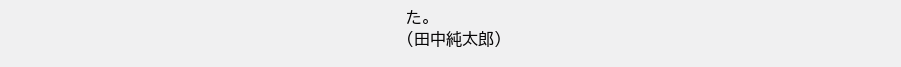た。
(田中純太郎)